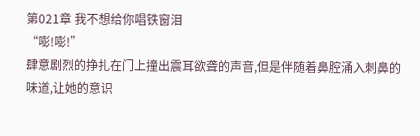第021章 我不想给你唱铁窗泪
“嘭!嘭!”
肆意剧烈的挣扎在门上撞出震耳欲聋的声音,但是伴随着鼻腔涌入刺鼻的味道,让她的意识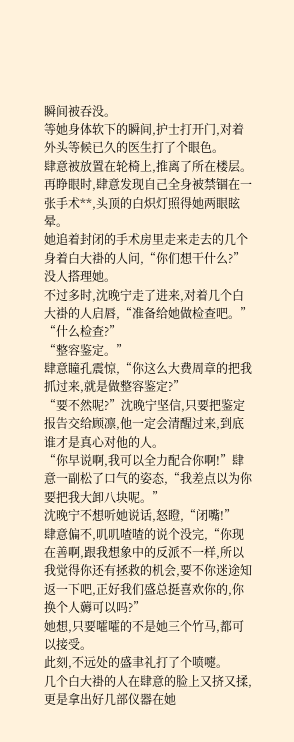瞬间被吞没。
等她身体软下的瞬间,护士打开门,对着外头等候已久的医生打了个眼色。
肆意被放置在轮椅上,推离了所在楼层。
再睁眼时,肆意发现自己全身被禁锢在一张手术**,头顶的白炽灯照得她两眼眩晕。
她追着封闭的手术房里走来走去的几个身着白大褂的人问,“你们想干什么?”
没人搭理她。
不过多时,沈晚宁走了进来,对着几个白大褂的人启唇,“准备给她做检查吧。”
“什么检查?”
“整容鉴定。”
肆意瞳孔震惊,“你这么大费周章的把我抓过来,就是做整容鉴定?”
“要不然呢?”沈晚宁坚信,只要把鉴定报告交给顾凛,他一定会清醒过来,到底谁才是真心对他的人。
“你早说啊,我可以全力配合你啊!”肆意一副松了口气的姿态,“我差点以为你要把我大卸八块呢。”
沈晚宁不想听她说话,怒瞪,“闭嘴!”
肆意偏不,叽叽喳喳的说个没完,“你现在善啊,跟我想象中的反派不一样,所以我觉得你还有拯救的机会,要不你迷途知返一下吧,正好我们盛总挺喜欢你的,你换个人薅可以吗?”
她想,只要嚯嚯的不是她三个竹马,都可以接受。
此刻,不远处的盛聿礼打了个喷嚏。
几个白大褂的人在肆意的脸上又挤又揉,更是拿出好几部仪器在她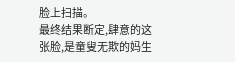脸上扫描。
最终结果断定,肆意的这张脸,是童叟无欺的妈生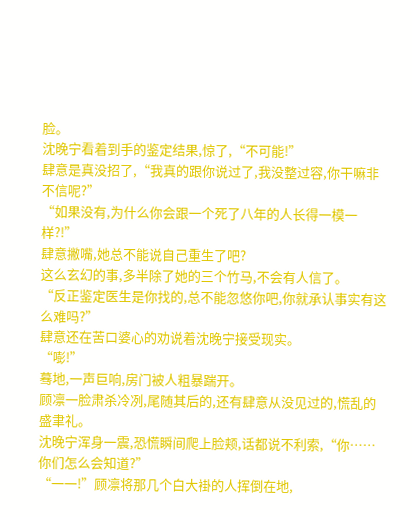脸。
沈晚宁看着到手的鉴定结果,惊了,“不可能!”
肆意是真没招了,“我真的跟你说过了,我没整过容,你干嘛非不信呢?”
“如果没有,为什么你会跟一个死了八年的人长得一模一样?!”
肆意撇嘴,她总不能说自己重生了吧?
这么玄幻的事,多半除了她的三个竹马,不会有人信了。
“反正鉴定医生是你找的,总不能忽悠你吧,你就承认事实有这么难吗?”
肆意还在苦口婆心的劝说着沈晚宁接受现实。
“嘭!”
蓦地,一声巨响,房门被人粗暴踹开。
顾凛一脸肃杀冷冽,尾随其后的,还有肆意从没见过的,慌乱的盛聿礼。
沈晚宁浑身一震,恐慌瞬间爬上脸颊,话都说不利索,“你……你们怎么会知道?”
“一一!”顾凛将那几个白大褂的人挥倒在地,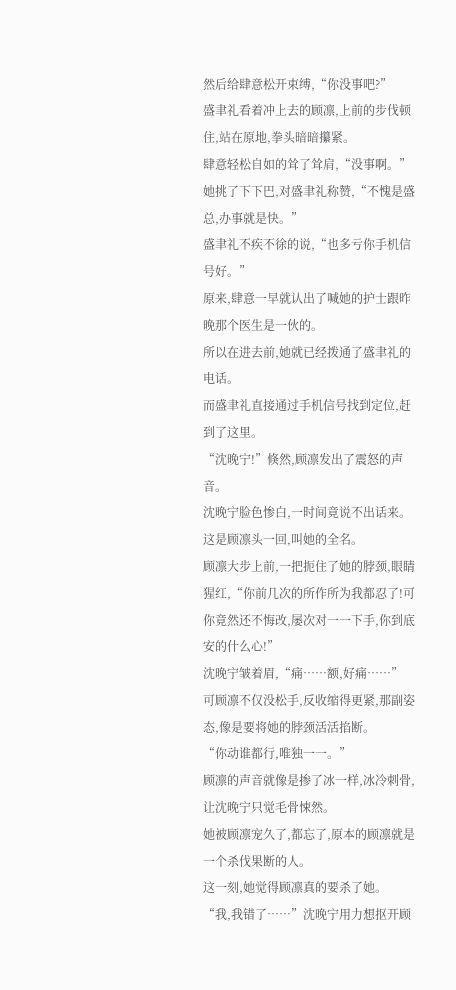然后给肆意松开束缚,“你没事吧?”
盛聿礼看着冲上去的顾凛,上前的步伐顿住,站在原地,拳头暗暗攥紧。
肆意轻松自如的耸了耸肩,“没事啊。”
她挑了下下巴,对盛聿礼称赞,“不愧是盛总,办事就是快。”
盛聿礼不疾不徐的说,“也多亏你手机信号好。”
原来,肆意一早就认出了喊她的护士跟昨晚那个医生是一伙的。
所以在进去前,她就已经拨通了盛聿礼的电话。
而盛聿礼直接通过手机信号找到定位,赶到了这里。
“沈晚宁!”倏然,顾凛发出了震怒的声音。
沈晚宁脸色惨白,一时间竟说不出话来。
这是顾凛头一回,叫她的全名。
顾凛大步上前,一把扼住了她的脖颈,眼睛猩红,“你前几次的所作所为我都忍了!可你竟然还不悔改,屡次对一一下手,你到底安的什么心!”
沈晚宁皱着眉,“痛……额,好痛……”
可顾凛不仅没松手,反收缩得更紧,那副姿态,像是要将她的脖颈活活掐断。
“你动谁都行,唯独一一。”
顾凛的声音就像是掺了冰一样,冰冷刺骨,让沈晚宁只觉毛骨悚然。
她被顾凛宠久了,都忘了,原本的顾凛就是一个杀伐果断的人。
这一刻,她觉得顾凛真的要杀了她。
“我,我错了……”沈晚宁用力想抠开顾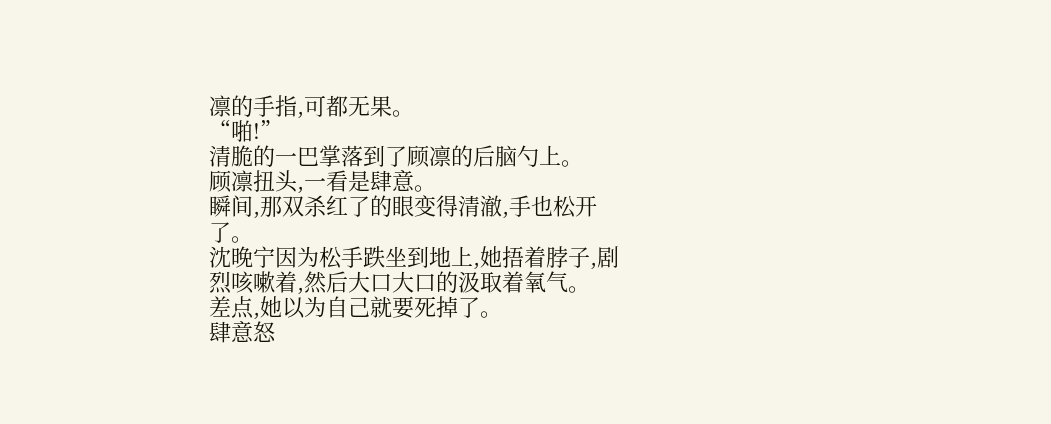凛的手指,可都无果。
“啪!”
清脆的一巴掌落到了顾凛的后脑勺上。
顾凛扭头,一看是肆意。
瞬间,那双杀红了的眼变得清澈,手也松开了。
沈晚宁因为松手跌坐到地上,她捂着脖子,剧烈咳嗽着,然后大口大口的汲取着氧气。
差点,她以为自己就要死掉了。
肆意怒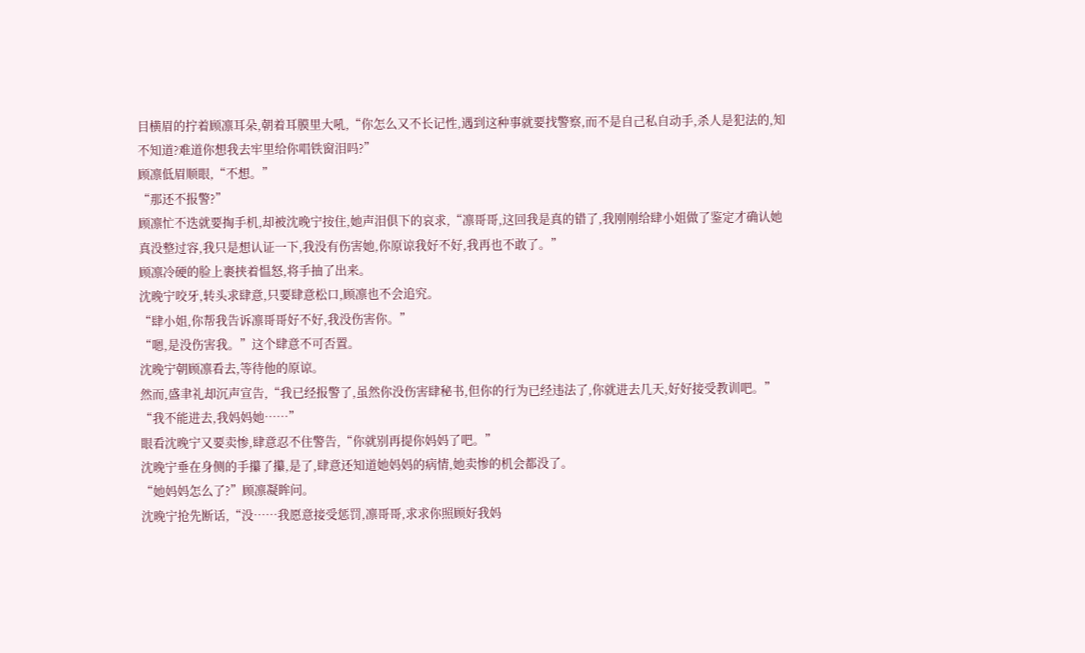目横眉的拧着顾凛耳朵,朝着耳膜里大吼,“你怎么又不长记性,遇到这种事就要找警察,而不是自己私自动手,杀人是犯法的,知不知道?难道你想我去牢里给你唱铁窗泪吗?”
顾凛低眉顺眼,“不想。”
“那还不报警?”
顾凛忙不迭就要掏手机,却被沈晚宁按住,她声泪俱下的哀求,“凛哥哥,这回我是真的错了,我刚刚给肆小姐做了鉴定才确认她真没整过容,我只是想认证一下,我没有伤害她,你原谅我好不好,我再也不敢了。”
顾凛冷硬的脸上裹挟着愠怒,将手抽了出来。
沈晚宁咬牙,转头求肆意,只要肆意松口,顾凛也不会追究。
“肆小姐,你帮我告诉凛哥哥好不好,我没伤害你。”
“嗯,是没伤害我。”这个肆意不可否置。
沈晚宁朝顾凛看去,等待他的原谅。
然而,盛聿礼却沉声宣告,“我已经报警了,虽然你没伤害肆秘书,但你的行为已经违法了,你就进去几天,好好接受教训吧。”
“我不能进去,我妈妈她……”
眼看沈晚宁又要卖惨,肆意忍不住警告,“你就别再提你妈妈了吧。”
沈晚宁垂在身侧的手攥了攥,是了,肆意还知道她妈妈的病情,她卖惨的机会都没了。
“她妈妈怎么了?”顾凛凝眸问。
沈晚宁抢先断话,“没……我愿意接受惩罚,凛哥哥,求求你照顾好我妈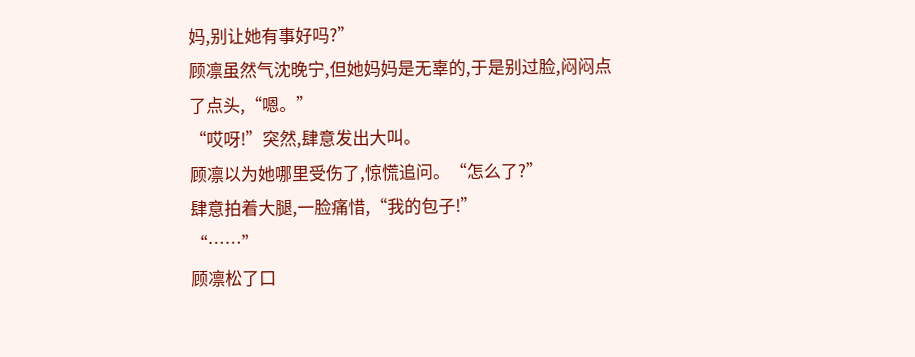妈,别让她有事好吗?”
顾凛虽然气沈晚宁,但她妈妈是无辜的,于是别过脸,闷闷点了点头,“嗯。”
“哎呀!”突然,肆意发出大叫。
顾凛以为她哪里受伤了,惊慌追问。“怎么了?”
肆意拍着大腿,一脸痛惜,“我的包子!”
“……”
顾凛松了口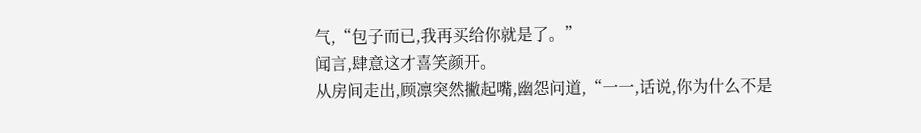气,“包子而已,我再买给你就是了。”
闻言,肆意这才喜笑颜开。
从房间走出,顾凛突然撇起嘴,幽怨问道,“一一,话说,你为什么不是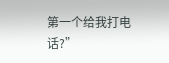第一个给我打电话?”